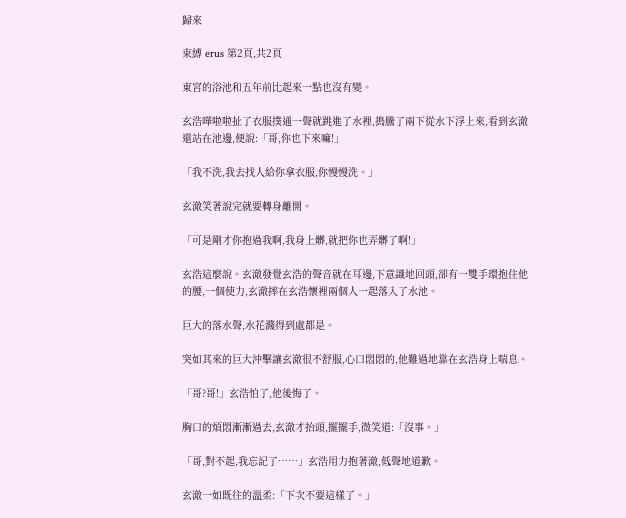歸來

束縛 erus 第2頁,共2頁

東宮的浴池和五年前比起來一點也沒有變。

玄浩嘩啦啦扯了衣服撲通一聲就跳進了水裡,搗騰了兩下從水下浮上來,看到玄澈還站在池邊,便說:「哥,你也下來嘛!」

「我不洗,我去找人給你拿衣服,你慢慢洗。」

玄澈笑著說完就要轉身離開。

「可是剛才你抱過我啊,我身上髒,就把你也弄髒了啊!」

玄浩這麼說。玄澈發覺玄浩的聲音就在耳邊,下意識地回頭,卻有一雙手環抱住他的腰,一個使力,玄澈摔在玄浩懷裡兩個人一起落入了水池。

巨大的落水聲,水花濺得到處都是。

突如其來的巨大沖擊讓玄澈很不舒服,心口悶悶的,他難過地靠在玄浩身上喘息。

「哥?哥!」玄浩怕了,他後悔了。

胸口的煩悶漸漸過去,玄澈才抬頭,擺擺手,微笑道:「沒事。」

「哥,對不起,我忘記了……」玄浩用力抱著澈,低聲地道歉。

玄澈一如既往的溫柔:「下次不要這樣了。」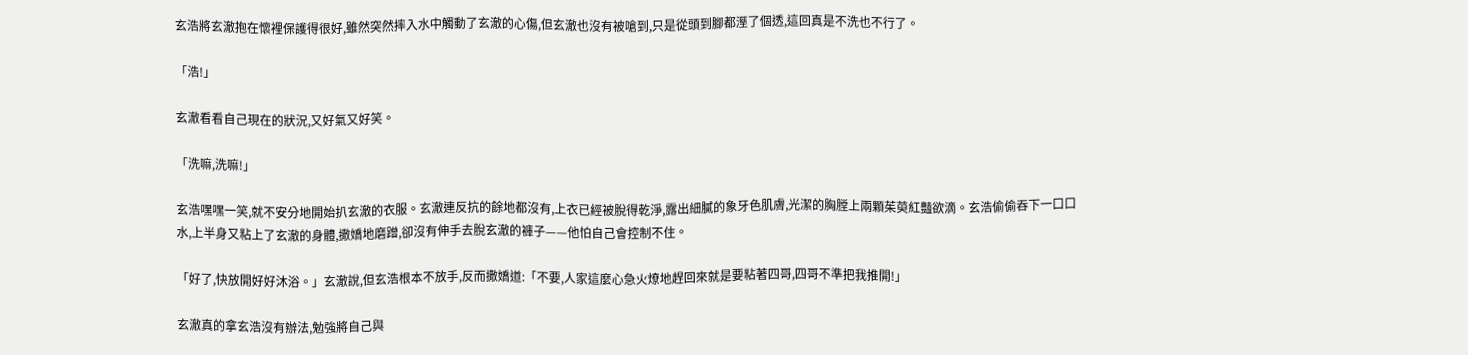玄浩將玄澈抱在懷裡保護得很好,雖然突然摔入水中觸動了玄澈的心傷,但玄澈也沒有被嗆到,只是從頭到腳都溼了個透,這回真是不洗也不行了。

「浩!」

玄澈看看自己現在的狀況,又好氣又好笑。

「洗嘛,洗嘛!」

玄浩嘿嘿一笑,就不安分地開始扒玄澈的衣服。玄澈連反抗的餘地都沒有,上衣已經被脫得乾淨,露出細膩的象牙色肌膚,光潔的胸膛上兩顆茱萸紅豔欲滴。玄浩偷偷吞下一口口水,上半身又粘上了玄澈的身體,撒嬌地磨蹭,卻沒有伸手去脫玄澈的褲子——他怕自己會控制不住。

「好了,快放開好好沐浴。」玄澈說,但玄浩根本不放手,反而撒嬌道:「不要,人家這麼心急火燎地趕回來就是要粘著四哥,四哥不準把我推開!」

玄澈真的拿玄浩沒有辦法,勉強將自己與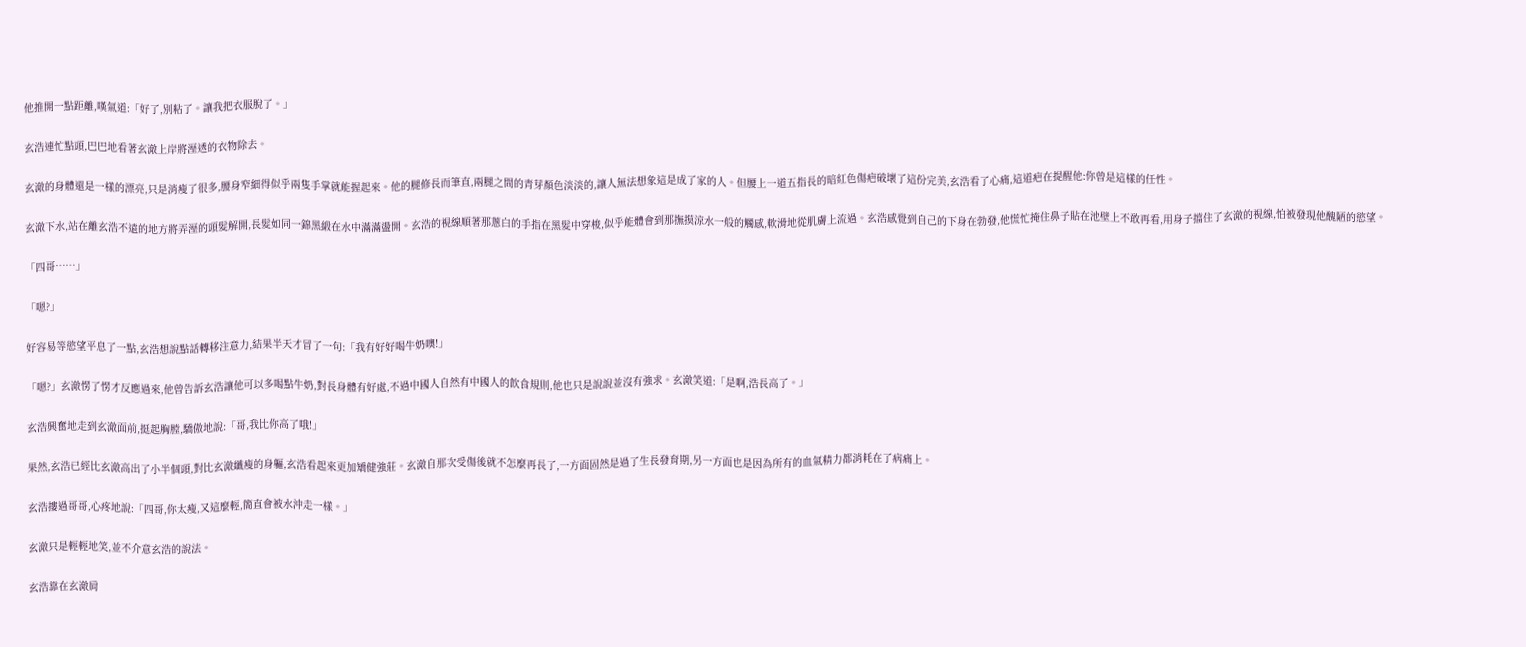他推開一點距離,嘆氣道:「好了,別粘了。讓我把衣服脫了。」

玄浩連忙點頭,巴巴地看著玄澈上岸將溼透的衣物除去。

玄澈的身體還是一樣的漂亮,只是消瘦了很多,腰身窄細得似乎兩隻手掌就能握起來。他的腿修長而筆直,兩腿之間的青芽顏色淡淡的,讓人無法想象這是成了家的人。但腰上一道五指長的暗紅色傷疤破壞了這份完美,玄浩看了心痛,這道疤在提醒他:你曾是這樣的任性。

玄澈下水,站在離玄浩不遠的地方將弄溼的頭髮解開,長髮如同一錦黑緞在水中滿滿盪開。玄浩的視線順著那蔥白的手指在黑髮中穿梭,似乎能體會到那撫摸涼水一般的觸感,軟滑地從肌膚上流過。玄浩感覺到自己的下身在勃發,他慌忙掩住鼻子貼在池壁上不敢再看,用身子擋住了玄澈的視線,怕被發現他醜陋的慾望。

「四哥……」

「嗯?」

好容易等慾望平息了一點,玄浩想說點話轉移注意力,結果半天才冒了一句:「我有好好喝牛奶噢!」

「嗯?」玄澈愣了愣才反應過來,他曾告訴玄浩讓他可以多喝點牛奶,對長身體有好處,不過中國人自然有中國人的飲食規則,他也只是說說並沒有強求。玄澈笑道:「是啊,浩長高了。」

玄浩興奮地走到玄澈面前,挺起胸膛,驕傲地說:「哥,我比你高了哦!」

果然,玄浩已經比玄澈高出了小半個頭,對比玄澈纖瘦的身軀,玄浩看起來更加矯健強莊。玄澈自那次受傷後就不怎麼再長了,一方面固然是過了生長發育期,另一方面也是因為所有的血氣精力都消耗在了病痛上。

玄浩摟過哥哥,心疼地說:「四哥,你太瘦,又這麼輕,簡直會被水沖走一樣。」

玄澈只是輕輕地笑,並不介意玄浩的說法。

玄浩靠在玄澈肩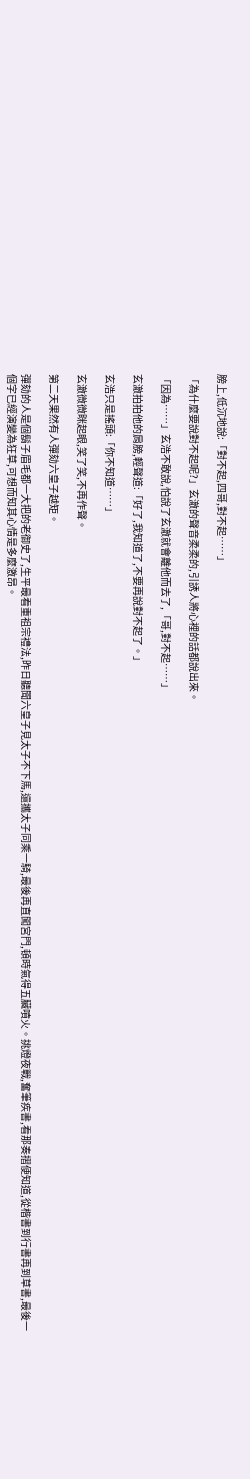膀上,低沉地說:「對不起,四哥,對不起……」

「為什麼要說對不起呢?」玄澈的聲音柔柔的,引誘人將心裡的話都說出來。

「因為……」玄浩不敢說,怕說了玄澈就會離他而去了,「哥,對不起……」

玄澈拍拍他的肩膀,輕聲道:「好了,我知道了,不要再說對不起了。」

玄浩只是搖頭:「你不知道……」

玄澈微微眯起眼,笑了笑,不再作聲。

第二天果然有人彈劾六皇子越矩。

彈劾的人是個鬍子眉毛都一大把的老御史了,生平最看重祖宗禮法,昨日聽聞六皇子見太子不下馬,還攜太子同乘一騎,最後再直闖宮門,頓時氣得五臟噴火。挑燈夜戰,奮筆疾書,看那奏摺便知道,從楷書到行書再到草書,最後一個字已經演變為狂草,可想而知其心情是多麼激昂。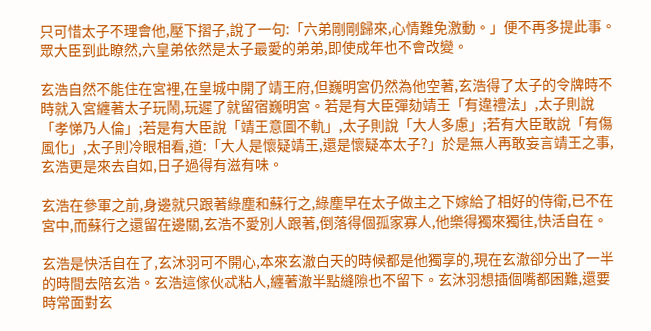只可惜太子不理會他,壓下摺子,說了一句:「六弟剛剛歸來,心情難免激動。」便不再多提此事。眾大臣到此瞭然,六皇弟依然是太子最愛的弟弟,即使成年也不會改變。

玄浩自然不能住在宮裡,在皇城中開了靖王府,但巍明宮仍然為他空著,玄浩得了太子的令牌時不時就入宮纏著太子玩鬧,玩遲了就留宿巍明宮。若是有大臣彈劾靖王「有違禮法」,太子則說「孝悌乃人倫」;若是有大臣說「靖王意圖不軌」,太子則說「大人多慮」;若有大臣敢說「有傷風化」,太子則冷眼相看,道:「大人是懷疑靖王,還是懷疑本太子?」於是無人再敢妄言靖王之事,玄浩更是來去自如,日子過得有滋有味。

玄浩在參軍之前,身邊就只跟著綠塵和蘇行之,綠塵早在太子做主之下嫁給了相好的侍衛,已不在宮中,而蘇行之還留在邊關,玄浩不愛別人跟著,倒落得個孤家寡人,他樂得獨來獨往,快活自在。

玄浩是快活自在了,玄沐羽可不開心,本來玄澈白天的時候都是他獨享的,現在玄澈卻分出了一半的時間去陪玄浩。玄浩這傢伙忒粘人,纏著澈半點縫隙也不留下。玄沐羽想插個嘴都困難,還要時常面對玄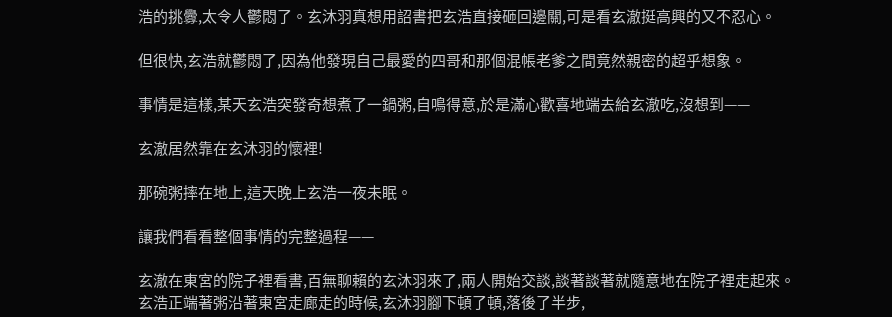浩的挑釁,太令人鬱悶了。玄沐羽真想用詔書把玄浩直接砸回邊關,可是看玄澈挺高興的又不忍心。

但很快,玄浩就鬱悶了,因為他發現自己最愛的四哥和那個混帳老爹之間竟然親密的超乎想象。

事情是這樣,某天玄浩突發奇想煮了一鍋粥,自鳴得意,於是滿心歡喜地端去給玄澈吃,沒想到——

玄澈居然靠在玄沐羽的懷裡!

那碗粥摔在地上,這天晚上玄浩一夜未眠。

讓我們看看整個事情的完整過程——

玄澈在東宮的院子裡看書,百無聊賴的玄沐羽來了,兩人開始交談,談著談著就隨意地在院子裡走起來。玄浩正端著粥沿著東宮走廊走的時候,玄沐羽腳下頓了頓,落後了半步,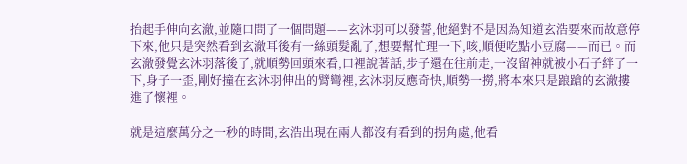抬起手伸向玄澈,並隨口問了一個問題——玄沐羽可以發誓,他絕對不是因為知道玄浩要來而故意停下來,他只是突然看到玄澈耳後有一絲頭髮亂了,想要幫忙理一下,咳,順便吃點小豆腐——而已。而玄澈發覺玄沐羽落後了,就順勢回頭來看,口裡說著話,步子還在往前走,一沒留神就被小石子絆了一下,身子一歪,剛好撞在玄沐羽伸出的臂彎裡,玄沐羽反應奇快,順勢一撈,將本來只是踉蹌的玄澈摟進了懷裡。

就是這麼萬分之一秒的時間,玄浩出現在兩人都沒有看到的拐角處,他看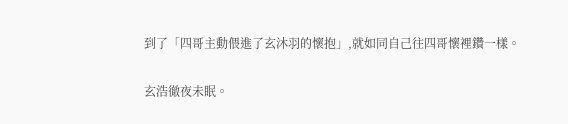到了「四哥主動偎進了玄沐羽的懷抱」,就如同自己往四哥懷裡鑽一樣。

玄浩徹夜未眠。